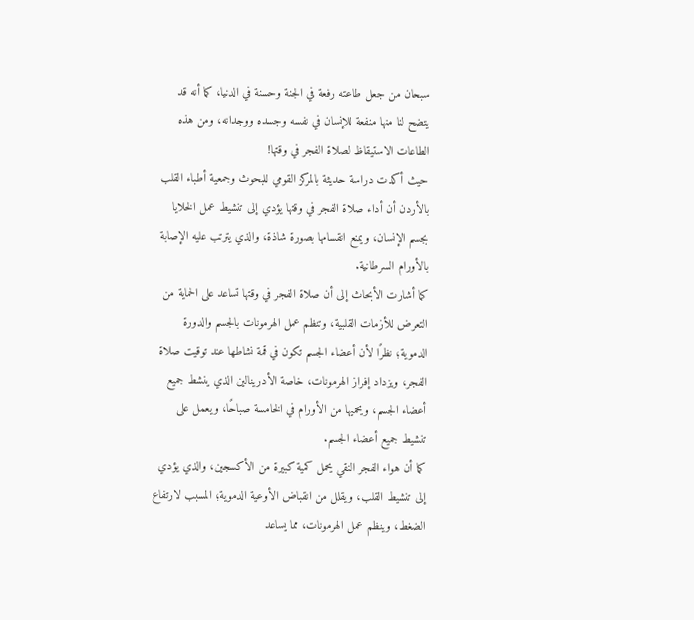سبحان من جعل طاعته رفعة في الجنة وحسنة في الدنيا، كما أنه قد يتضح لنا منها منفعة للإنسان في نفسه وجسده ووجدانه، ومن هذه الطاعات الاستيقاظ لصلاة الفجر في وقتها!
حيث أكدت دراسة حديثة بالمركز القومي للبحوث وجمعية أطباء القلب بالأردن أن أداء صلاة الفجر في وقتها يؤدي إلى تنشيط عمل الخلايا بجسم الإنسان، ويمنع انقسامها بصورة شاذة، والذي يترتب عليه الإصابة بالأورام السرطانية.
كما أشارت الأبحاث إلى أن صلاة الفجر في وقتها تساعد على الحماية من التعرض للأزمات القلبية، وتنظم عمل الهرمونات بالجسم والدورة الدموية؛ نظرًا لأن أعضاء الجسم تكون في قمة نشاطها عند توقيت صلاة الفجر، ويزداد إفراز الهرمونات، خاصة الأدرينالين الذي ينشط جميع أعضاء الجسم، ويحميها من الأورام في الخامسة صباحًا، ويعمل على تنشيط جميع أعضاء الجسم.
كما أن هواء الفجر النقي يحمل كمية كبيرة من الأكسجين، والذي يؤدي إلى تنشيط القلب، ويقلل من انقباض الأوعية الدموية؛ المسبب لارتفاع الضغط، وينظم عمل الهرمونات، مما يساعد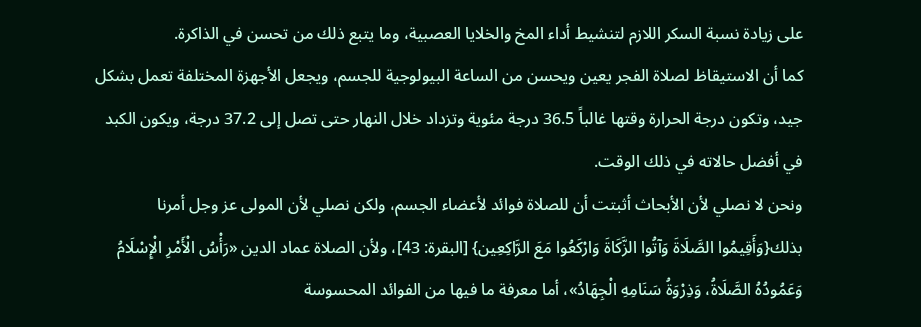على زيادة نسبة السكر اللازم لتنشيط أداء المخ والخلايا العصبية، وما يتبع ذلك من تحسن في الذاكرة.
كما أن الاستيقاظ لصلاة الفجر يعين ويحسن من الساعة البيولوجية للجسم، ويجعل الأجهزة المختلفة تعمل بشكل جيد، وتكون درجة الحرارة وقتها غالباً 36.5 درجة مئوية وتزداد خلال النهار حتى تصل إلى 37.2 درجة، ويكون الكبد في أفضل حالاته في ذلك الوقت.
ونحن لا نصلي لأن الأبحاث أثبتت أن للصلاة فوائد لأعضاء الجسم، ولكن نصلي لأن المولى عز وجل أمرنا بذلك{وَأَقِيمُوا الصَّلَاةَ وَآتُوا الزَّكَاةَ وَارْكَعُوا مَعَ الرَّاكِعِين} [البقرة: 43]، ولأن الصلاة عماد الدين «رَأْسُ الْأَمْرِ الْإِسْلَامُ وَعَمُودُهُ الصَّلَاةُ، وَذِرْوَةُ سَنَامِهِ الْجِهَادُ»، أما معرفة ما فيها من الفوائد المحسوسة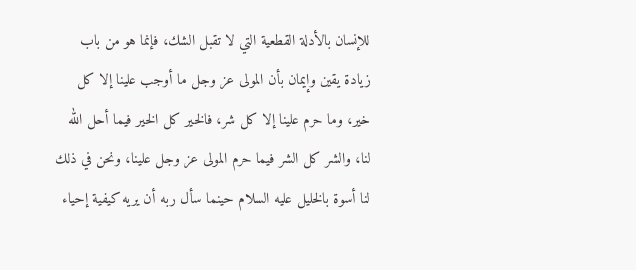للإنسان بالأدلة القطعية التي لا تقبل الشك، فإنما هو من باب زيادة يقين وإيمان بأن المولى عز وجل ما أوجب علينا إلا كل خير، وما حرم علينا إلا كل شر، فالخير كل الخير فيما أحل الله لنا، والشر كل الشر فيما حرم المولى عز وجل علينا، ونحن في ذلك لنا أسوة بالخليل عليه السلام حينما سأل ربه أن يريه كيفية إحياء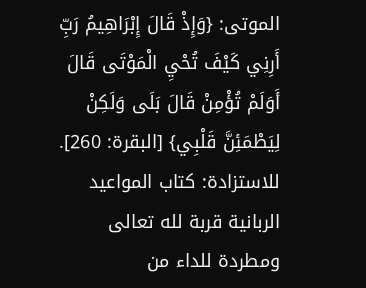الموتى: {وَإِذْ قَالَ إِبْرَاهِيمُ رَبِّ أَرِنِي كَيْفَ تُحْيِ الْمَوْتَى قَالَ أَوَلَمْ تُؤْمِنْ قَالَ بَلَى وَلَكِنْ لِيَطْمَئِنَّ قَلْبِي} [البقرة: 260].
للاستزادة: كتاب المواعيد الربانية قربة لله تعالى ومطردة للداء من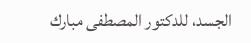الجسد، للدكتور المصطفى مبارك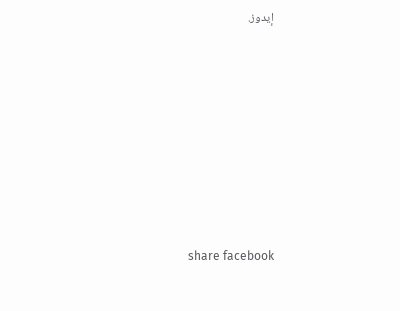إيدوز.








share facebook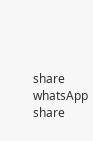share whatsApp
share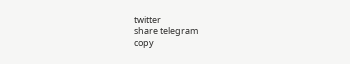twitter
share telegram
copy